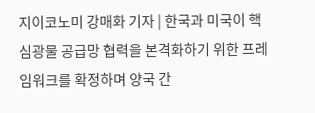지이코노미 강매화 기자 | 한국과 미국이 핵심광물 공급망 협력을 본격화하기 위한 프레임워크를 확정하며 양국 간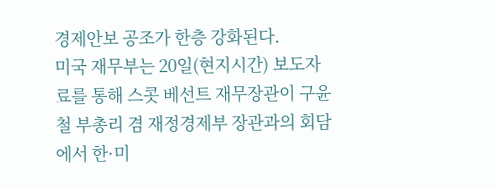경제안보 공조가 한층 강화된다.
미국 재무부는 20일(현지시간) 보도자료를 통해 스콧 베선트 재무장관이 구윤철 부총리 겸 재정경제부 장관과의 회담에서 한·미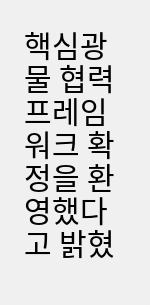핵심광물 협력 프레임워크 확정을 환영했다고 밝혔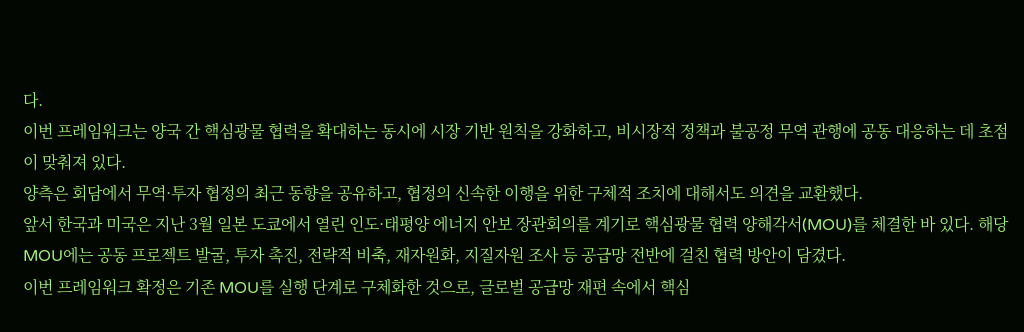다.
이번 프레임워크는 양국 간 핵심광물 협력을 확대하는 동시에 시장 기반 원칙을 강화하고, 비시장적 정책과 불공정 무역 관행에 공동 대응하는 데 초점이 맞춰져 있다.
양측은 회담에서 무역·투자 협정의 최근 동향을 공유하고, 협정의 신속한 이행을 위한 구체적 조치에 대해서도 의견을 교환했다.
앞서 한국과 미국은 지난 3월 일본 도쿄에서 열린 인도·태평양 에너지 안보 장관회의를 계기로 핵심광물 협력 양해각서(MOU)를 체결한 바 있다. 해당 MOU에는 공동 프로젝트 발굴, 투자 촉진, 전략적 비축, 재자원화, 지질자원 조사 등 공급망 전반에 걸친 협력 방안이 담겼다.
이번 프레임워크 확정은 기존 MOU를 실행 단계로 구체화한 것으로, 글로벌 공급망 재편 속에서 핵심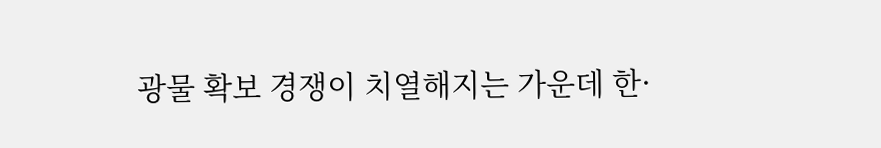광물 확보 경쟁이 치열해지는 가운데 한·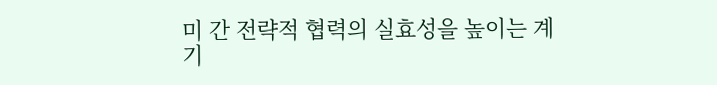미 간 전략적 협력의 실효성을 높이는 계기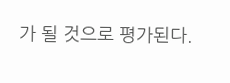가 될 것으로 평가된다.